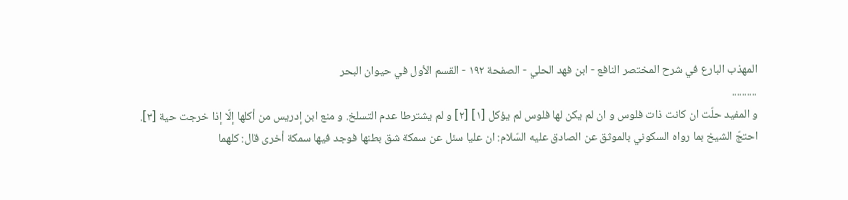المهذب البارع في شرح المختصر النافع - ابن فهد الحلي - الصفحة ١٩٢ - القسم الأول في حيوان البحر
..........
و المفيد حلّت ان كانت ذات فلوس و ان لم يكن لها فلوس لم يؤكل [١] [٢] و لم يشترطا عدم التسلخ. و منع ابن إدريس من أكلها إلّا إذا خرجت حية [٣].
احتجّ الشيخ بما رواه السكوني بالموثق عن الصادق عليه السّلام: ان عليا سئل عن سمكة شق بطنها فوجد فيها سمكة أخرى قال: كلهما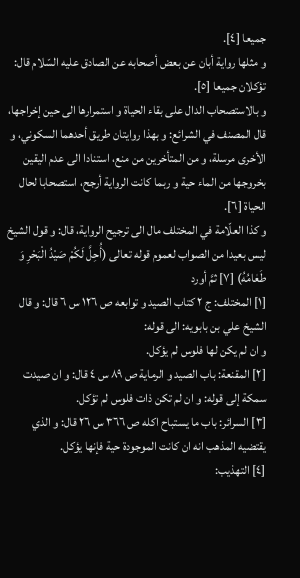جميعا [٤].
و مثلها رواية أبان عن بعض أصحابه عن الصادق عليه السّلام قال: تؤكلان جميعا [٥].
و بالاستصحاب الدال على بقاء الحياة و استمرارها الى حين إخراجها، قال المصنف في الشرائع: و بهذا روايتان طريق أحدهما السكوني، و الأخرى مرسلة، و من المتأخرين من منع، استنادا الى عدم اليقين بخروجها من الماء حية و ربما كانت الرواية أرجح، استصحابا لحال الحياة [٦].
و كذا العلّامة في المختلف مال الى ترجيح الرواية، قال: و قول الشيخ ليس بعيدا من الصواب لعموم قوله تعالى (أُحِلَّ لَكُمْ صَيْدُ الْبَحْرِ وَ طَعٰامُهُ) [٧] ثمَّ أورد
[١] المختلف: ج ٢ كتاب الصيد و توابعه ص ١٢٦ س ٦ قال: و قال الشيخ علي بن بابويه: الى قوله:
و ان لم يكن لها فلوس لم يؤكل.
[٢] المقنعة: باب الصيد و الرماية ص ٨٩ س ٤ قال: و ان صيدت سمكة إلى قوله: و ان لم تكن ذات فلوس لم تؤكل.
[٣] السرائر: باب ما يستباح اكله ص ٣٦٦ س ٢٦ قال: و الذي يقتضيه المذهب انه ان كانت الموجودة حية فإنها يؤكل.
[٤] التهذيب: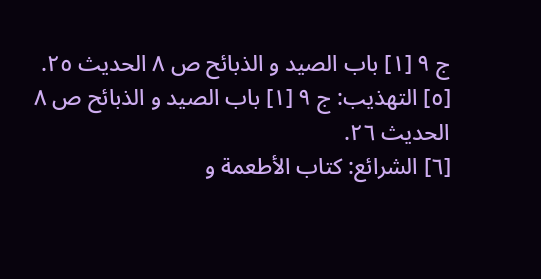ج ٩ [١] باب الصيد و الذبائح ص ٨ الحديث ٢٥.
[٥] التهذيب: ج ٩ [١] باب الصيد و الذبائح ص ٨ الحديث ٢٦.
[٦] الشرائع: كتاب الأطعمة و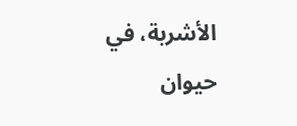الأشربة، في حيوان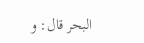البحر قال: و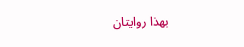بهذا روايتان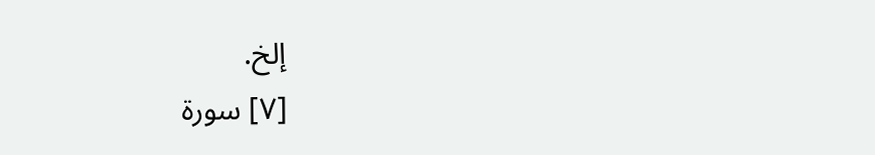إلخ.
[٧] سورة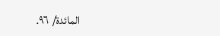المائدة/ ٩٦.